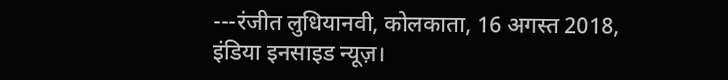---रंजीत लुधियानवी, कोलकाता, 16 अगस्त 2018, इंडिया इनसाइड न्यूज़।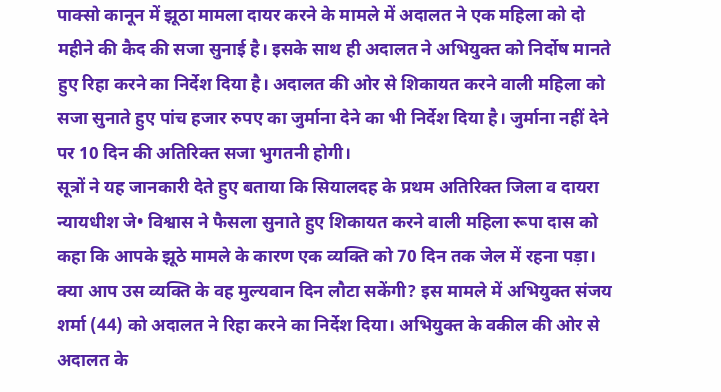पाक्सो कानून में झूठा मामला दायर करने के मामले में अदालत ने एक महिला को दो महीने की कैद की सजा सुनाई है। इसके साथ ही अदालत ने अभियुक्त को निर्दोष मानते हुए रिहा करने का निर्देश दिया है। अदालत की ओर से शिकायत करने वाली महिला को सजा सुनाते हुए पांच हजार रुपए का जुर्माना देने का भी निर्देश दिया है। जुर्माना नहीं देने पर 10 दिन की अतिरिक्त सजा भुगतनी होगी।
सूत्रों ने यह जानकारी देते हुए बताया कि सियालदह के प्रथम अतिरिक्त जिला व दायरा न्यायधीश जे• विश्वास ने फैसला सुनाते हुए शिकायत करने वाली महिला रूपा दास को कहा कि आपके झूठे मामले के कारण एक व्यक्ति को 70 दिन तक जेल में रहना पड़ा। क्या आप उस व्यक्ति के वह मुल्यवान दिन लौटा सकेंगी? इस मामले में अभियुक्त संजय शर्मा (44) को अदालत ने रिहा करने का निर्देश दिया। अभियुक्त के वकील की ओर से अदालत के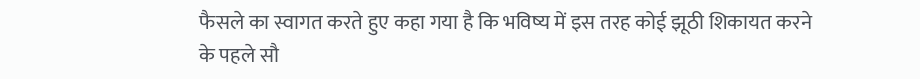फैसले का स्वागत करते हुए कहा गया है कि भविष्य में इस तरह कोई झूठी शिकायत करने के पहले सौ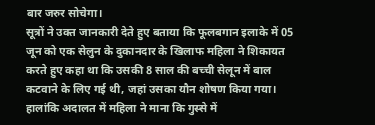बार जरुर सोचेगा।
सूत्रों ने उक्त जानकारी देते हुए बताया कि फूलबगान इलाके में 05 जून को एक सेलुन के दुकानदार के खिलाफ महिला ने शिकायत करते हुए कहा था कि उसकी 8 साल की बच्ची सेलून में बाल कटवाने के लिए गई थी, जहां उसका यौन शोषण किया गया। हालांकि अदालत में महिला ने माना कि गुस्से में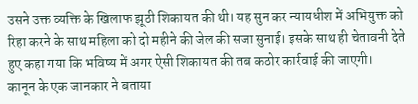उसने उक्त व्यक्ति के खिलाफ झूठी शिकायत की थी। यह सुन कर न्यायधीश में अभियुक्त को रिहा करने के साथ महिला को दो महीने की जेल की सजा सुनाई। इसके साथ ही चेतावनी देते हुए कहा गया कि भविष्य में अगर ऐसी शिकायत की तब कठोर कार्रवाई की जाएगी।
कानून के एक जानकार ने बताया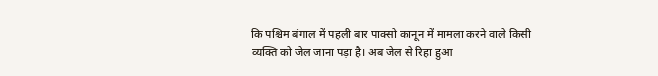कि पश्चिम बंगाल में पहली बार पाक्सो कानून में मामला करने वाले किसी व्यक्ति को जेल जाना पड़ा है। अब जेल से रिहा हुआ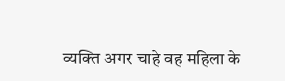व्यक्ति अगर चाहे वह महिला के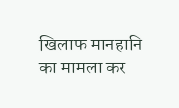खिलाफ मानहानि का मामला कर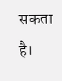सकता है।